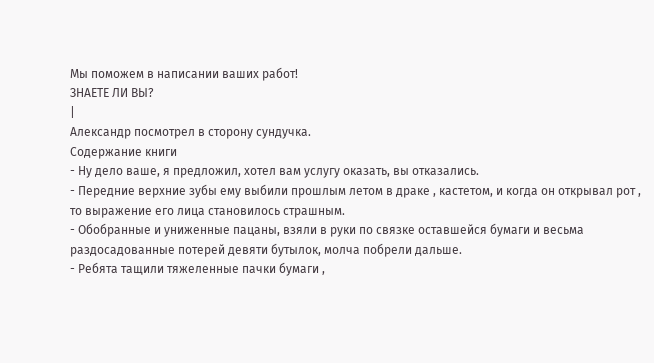Мы поможем в написании ваших работ!
ЗНАЕТЕ ЛИ ВЫ?
|
Александр посмотрел в сторону сундучка.
Содержание книги
- Ну дело ваше, я предложил, хотел вам услугу оказать, вы отказались.
- Передние верхние зубы ему выбили прошлым летом в драке , кастетом, и когда он открывал рот , то выражение его лица становилось страшным.
- Обобранные и униженные пацаны, взяли в руки по связке оставшейся бумаги и весьма раздосадованные потерей девяти бутылок, молча побрели дальше.
- Ребята тащили тяжеленные пачки бумаги ,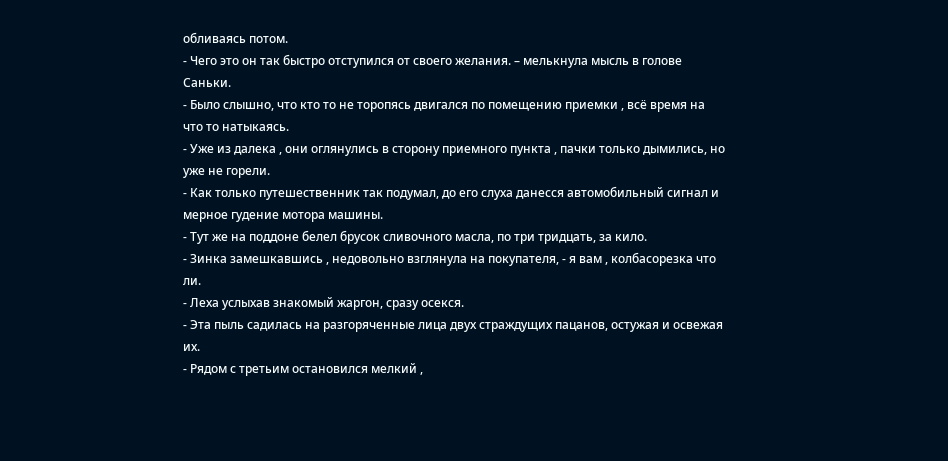обливаясь потом.
- Чего это он так быстро отступился от своего желания. – мелькнула мысль в голове Саньки.
- Было слышно, что кто то не торопясь двигался по помещению приемки , всё время на что то натыкаясь.
- Уже из далека , они оглянулись в сторону приемного пункта , пачки только дымились, но уже не горели.
- Как только путешественник так подумал, до его слуха данесся автомобильный сигнал и мерное гудение мотора машины.
- Тут же на поддоне белел брусок сливочного масла, по три тридцать, за кило.
- Зинка замешкавшись , недовольно взглянула на покупателя, - я вам , колбасорезка что ли.
- Леха услыхав знакомый жаргон, сразу осекся.
- Эта пыль садилась на разгоряченные лица двух страждущих пацанов, остужая и освежая их.
- Рядом с третьим остановился мелкий ,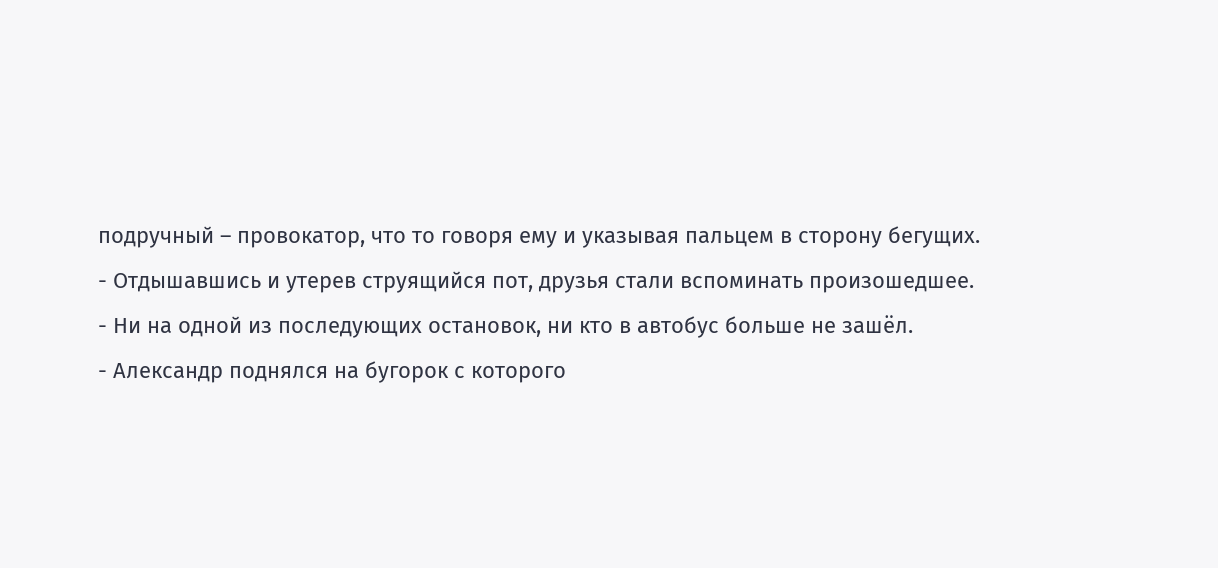подручный – провокатор, что то говоря ему и указывая пальцем в сторону бегущих.
- Отдышавшись и утерев струящийся пот, друзья стали вспоминать произошедшее.
- Ни на одной из последующих остановок, ни кто в автобус больше не зашёл.
- Александр поднялся на бугорок с которого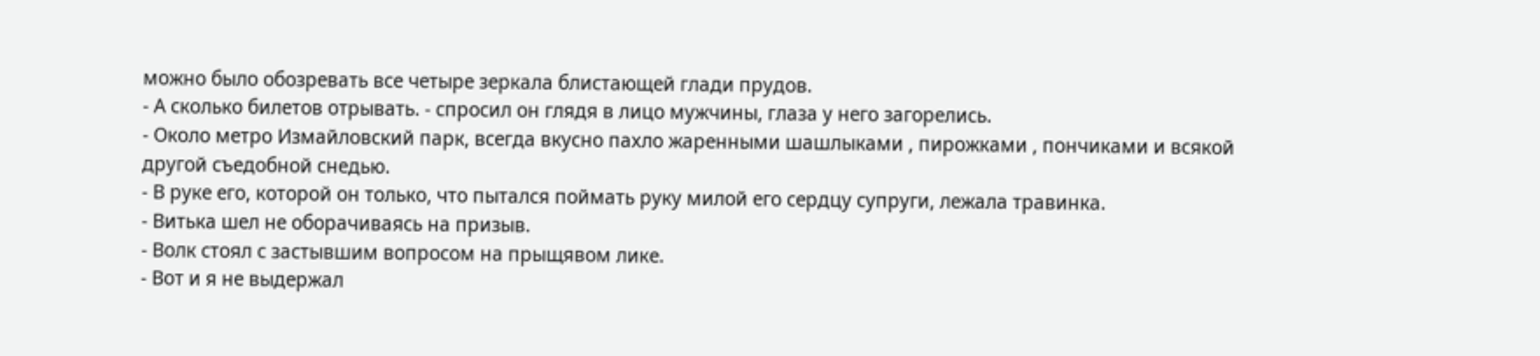можно было обозревать все четыре зеркала блистающей глади прудов.
- А сколько билетов отрывать. - спросил он глядя в лицо мужчины, глаза у него загорелись.
- Около метро Измайловский парк, всегда вкусно пахло жаренными шашлыками , пирожками , пончиками и всякой другой съедобной снедью.
- В руке его, которой он только, что пытался поймать руку милой его сердцу супруги, лежала травинка.
- Витька шел не оборачиваясь на призыв.
- Волк стоял с застывшим вопросом на прыщявом лике.
- Вот и я не выдержал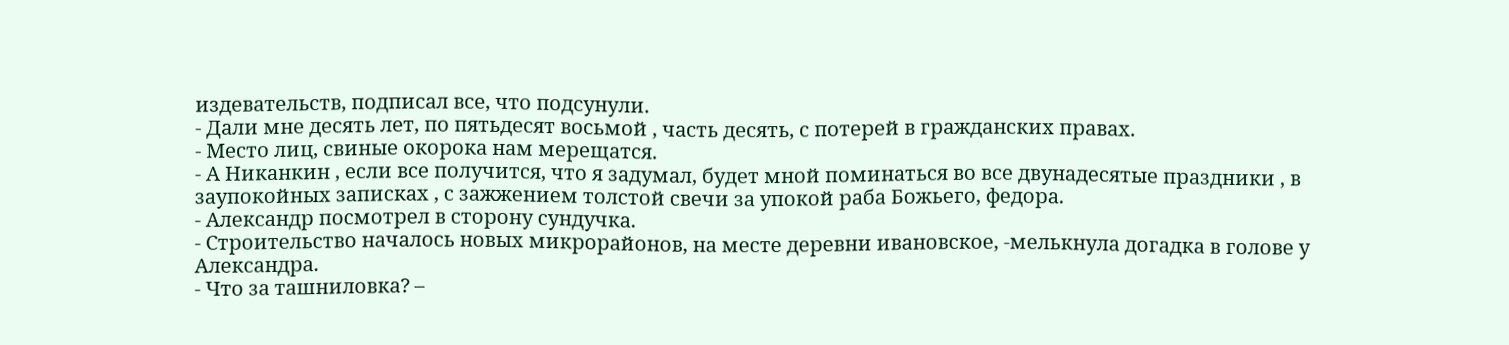издевательств, подписал все, что подсунули.
- Дали мне десять лет, по пятьдесят восьмой , часть десять, с потерей в гражданских правах.
- Место лиц, свиные окорока нам мерещатся.
- А Никанкин , если все получится, что я задумал, будет мной поминаться во все двунадесятые праздники , в заупокойных записках , с зажжением толстой свечи за упокой раба Божьего, федора.
- Александр посмотрел в сторону сундучка.
- Строительство началось новых микрорайонов, на месте деревни ивановское, -мелькнула догадка в голове у Александра.
- Что за ташниловка? –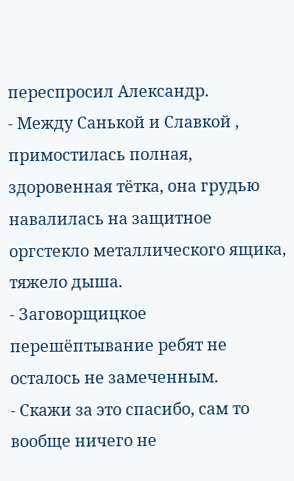переспросил Александр.
- Между Санькой и Славкой , примостилась полная, здоровенная тётка, она грудью навалилась на защитное оргстекло металлического ящика, тяжело дыша.
- Заговорщицкое перешёптывание ребят не осталось не замеченным.
- Скажи за это спасибо, сам то вообще ничего не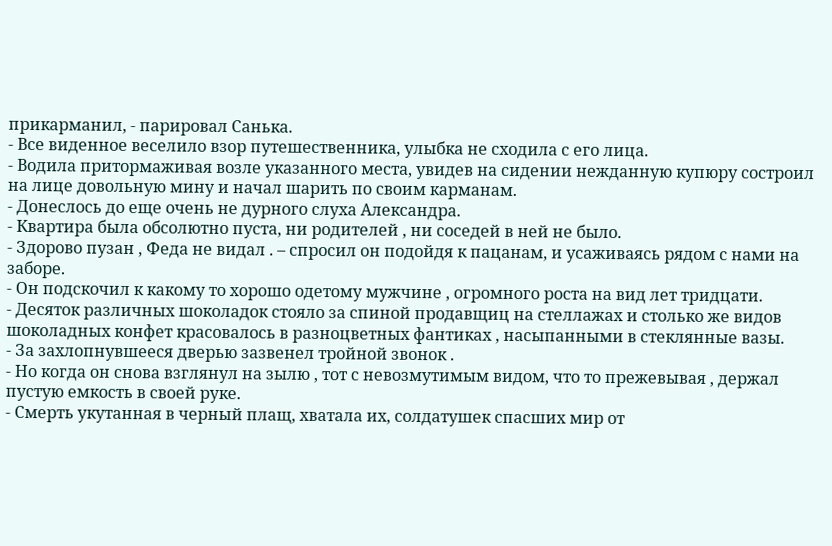прикарманил, - парировал Санька.
- Все виденное веселило взор путешественника, улыбка не сходила с его лица.
- Водила притормаживая возле указанного места, увидев на сидении нежданную купюру состроил на лице довольную мину и начал шарить по своим карманам.
- Донеслось до еще очень не дурного слуха Александра.
- Квартира была обсолютно пуста, ни родителей , ни соседей в ней не было.
- Здорово пузан , Феда не видал . – спросил он подойдя к пацанам, и усаживаясь рядом с нами на заборе.
- Он подскочил к какому то хорошо одетому мужчине , огромного роста на вид лет тридцати.
- Десяток различных шоколадок стояло за спиной продавщиц на стеллажах и столько же видов шоколадных конфет красовалось в разноцветных фантиках , насыпанными в стеклянные вазы.
- За захлопнувшееся дверью зазвенел тройной звонок .
- Но когда он снова взглянул на зылю , тот с невозмутимым видом, что то прежевывая , держал пустую емкость в своей руке.
- Смерть укутанная в черный плащ, хватала их, солдатушек спасших мир от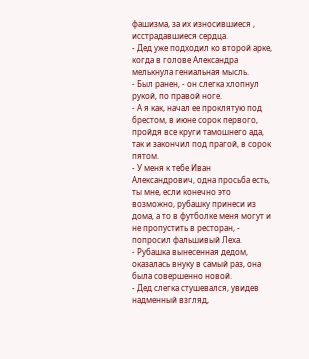фашизма, за их износившиеся , исстрадавшиеся сердца.
- Дед уже подходил ко второй арке, когда в голове Александра мелькнула гениальная мысль.
- Был ранен, - он слегка хлопнул рукой, по правой ноге.
- А я как, начал ее проклятую под брестом, в июне сорок первого, пройдя все круги тамошнего ада, так и закончил под прагой, в сорок пятом.
- У меня к тебе Иван Александрович, одна просьба есть, ты мне, если конечно это возможно, рубашку принеси из дома, а то в футболке меня могут и не пропустить в ресторан, - попросил фальшивый Леха.
- Рубашка вынесенная дедом, оказалась внуку в самый раз, она была совершенно новой.
- Дед слегка стушевался, увидев надменный взгляд,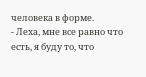человека в форме.
- Леха, мне все равно что есть, я буду то, что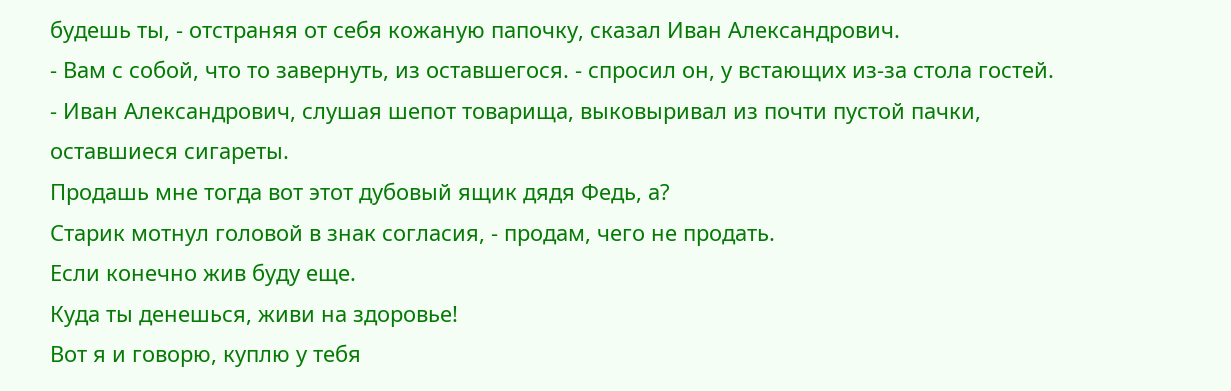будешь ты, - отстраняя от себя кожаную папочку, сказал Иван Александрович.
- Вам с собой, что то завернуть, из оставшегося. - спросил он, у встающих из-за стола гостей.
- Иван Александрович, слушая шепот товарища, выковыривал из почти пустой пачки, оставшиеся сигареты.
Продашь мне тогда вот этот дубовый ящик дядя Федь, а?
Старик мотнул головой в знак согласия, - продам, чего не продать.
Если конечно жив буду еще.
Куда ты денешься, живи на здоровье!
Вот я и говорю, куплю у тебя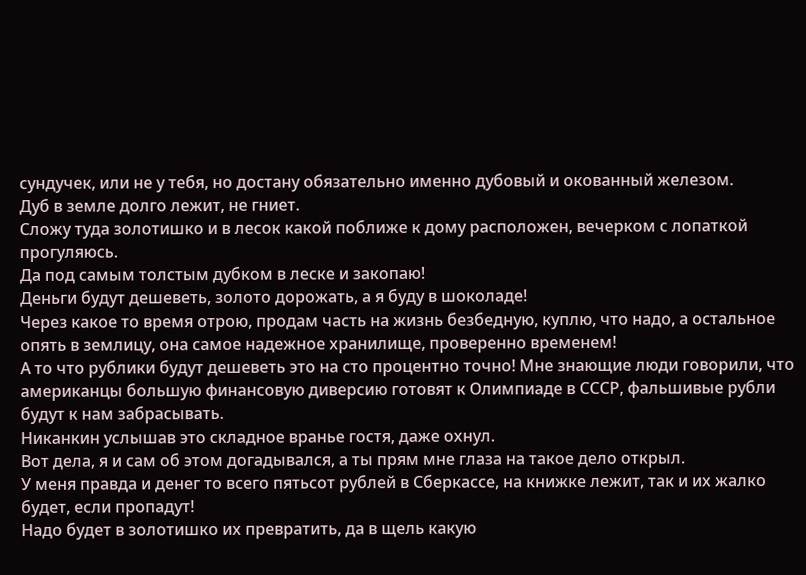сундучек, или не у тебя, но достану обязательно именно дубовый и окованный железом.
Дуб в земле долго лежит, не гниет.
Сложу туда золотишко и в лесок какой поближе к дому расположен, вечерком с лопаткой прогуляюсь.
Да под самым толстым дубком в леске и закопаю!
Деньги будут дешеветь, золото дорожать, а я буду в шоколаде!
Через какое то время отрою, продам часть на жизнь безбедную, куплю, что надо, а остальное опять в землицу, она самое надежное хранилище, проверенно временем!
А то что рублики будут дешеветь это на сто процентно точно! Мне знающие люди говорили, что американцы большую финансовую диверсию готовят к Олимпиаде в СССР, фальшивые рубли будут к нам забрасывать.
Никанкин услышав это складное вранье гостя, даже охнул.
Вот дела, я и сам об этом догадывался, а ты прям мне глаза на такое дело открыл.
У меня правда и денег то всего пятьсот рублей в Сберкассе, на книжке лежит, так и их жалко будет, если пропадут!
Надо будет в золотишко их превратить, да в щель какую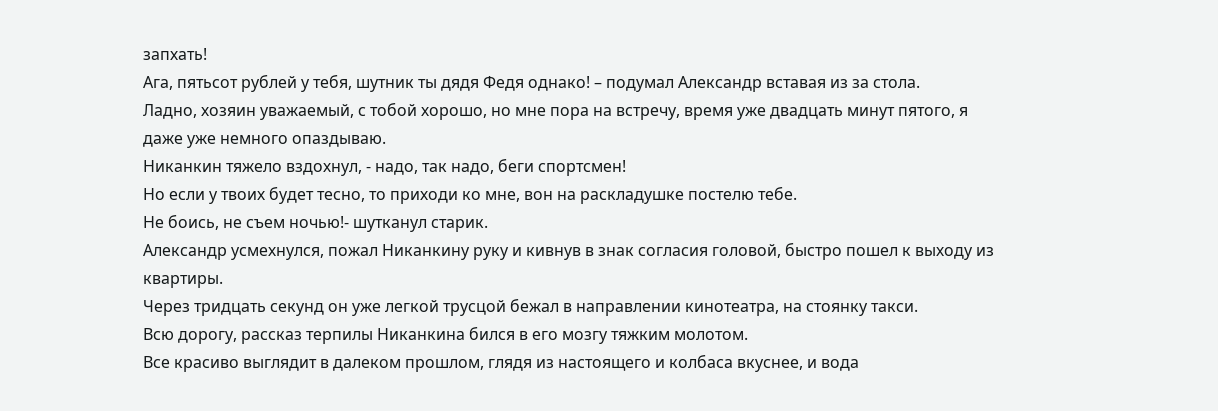запхать!
Ага, пятьсот рублей у тебя, шутник ты дядя Федя однако! – подумал Александр вставая из за стола.
Ладно, хозяин уважаемый, с тобой хорошо, но мне пора на встречу, время уже двадцать минут пятого, я даже уже немного опаздываю.
Никанкин тяжело вздохнул, - надо, так надо, беги спортсмен!
Но если у твоих будет тесно, то приходи ко мне, вон на раскладушке постелю тебе.
Не боись, не съем ночью!- шутканул старик.
Александр усмехнулся, пожал Никанкину руку и кивнув в знак согласия головой, быстро пошел к выходу из квартиры.
Через тридцать секунд он уже легкой трусцой бежал в направлении кинотеатра, на стоянку такси.
Всю дорогу, рассказ терпилы Никанкина бился в его мозгу тяжким молотом.
Все красиво выглядит в далеком прошлом, глядя из настоящего и колбаса вкуснее, и вода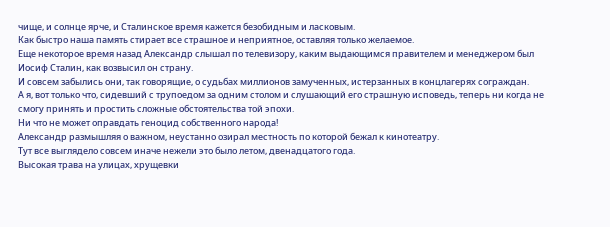чище, и солнце ярче, и Сталинское время кажется безобидным и ласковым.
Как быстро наша память стирает все страшное и неприятное, оставляя только желаемое.
Еще некоторое время назад Александр слышал по телевизору, каким выдающимся правителем и менеджером был Иосиф Сталин, как возвысил он страну.
И совсем забылись они, так говорящие, о судьбах миллионов замученных, истерзанных в концлагерях сограждан.
А я, вот только что, сидевший с трупоедом за одним столом и слушающий его страшную исповедь, теперь ни когда не смогу принять и простить сложные обстоятельства той эпохи.
Ни что не может оправдать геноцид собственного народа!
Александр размышляя о важном, неустанно озирал местность по которой бежал к кинотеатру.
Тут все выглядело совсем иначе нежели это было летом, двенадцатого года.
Высокая трава на улицах, хрущевки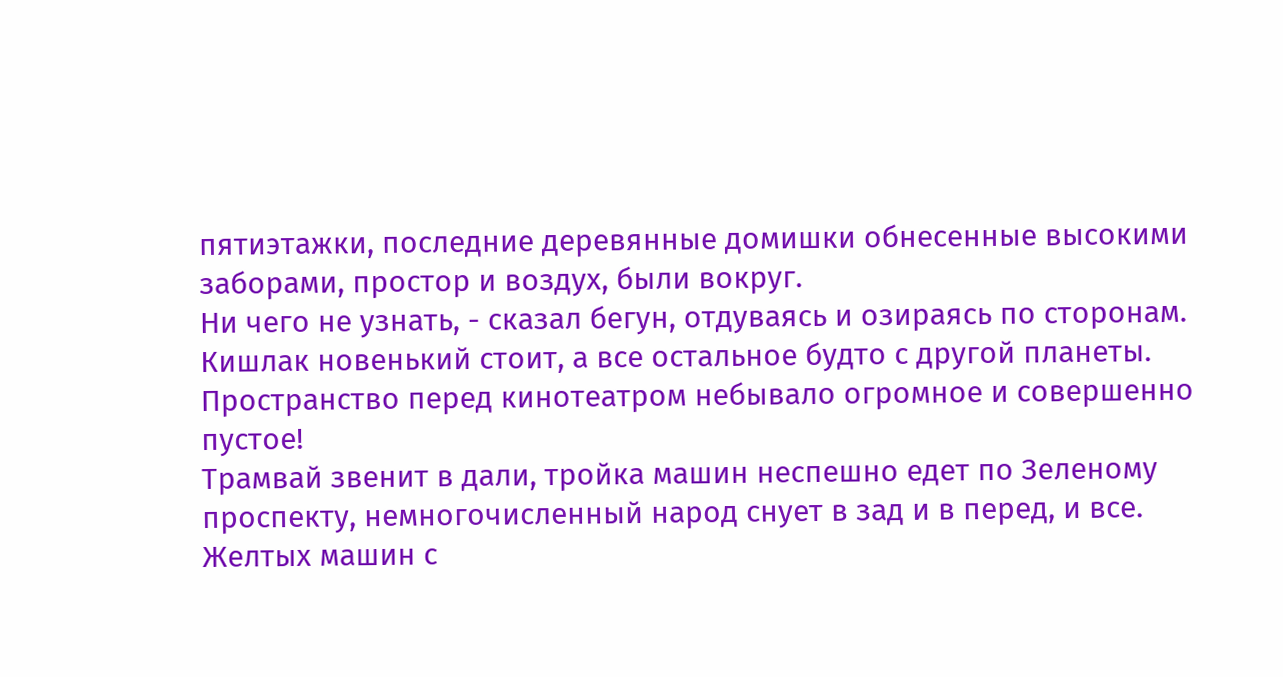пятиэтажки, последние деревянные домишки обнесенные высокими заборами, простор и воздух, были вокруг.
Ни чего не узнать, - сказал бегун, отдуваясь и озираясь по сторонам.
Кишлак новенький стоит, а все остальное будто с другой планеты.
Пространство перед кинотеатром небывало огромное и совершенно пустое!
Трамвай звенит в дали, тройка машин неспешно едет по Зеленому проспекту, немногочисленный народ снует в зад и в перед, и все.
Желтых машин с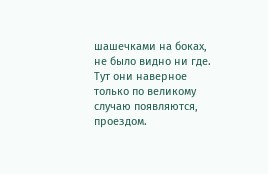шашечками на боках, не было видно ни где.
Тут они наверное только по великому случаю появляются, проездом.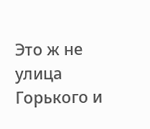Это ж не улица Горького и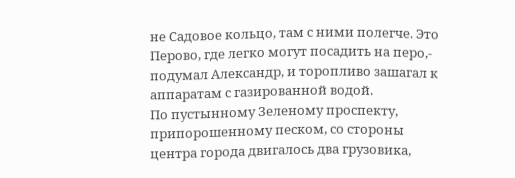не Садовое кольцо, там с ними полегче. Это Перово, где легко могут посадить на перо,- подумал Александр, и торопливо зашагал к аппаратам с газированной водой.
По пустынному Зеленому проспекту, припорошенному песком, со стороны центра города двигалось два грузовика,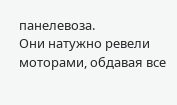панелевоза.
Они натужно ревели моторами, обдавая все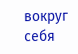вокруг себя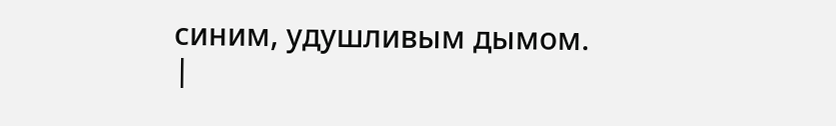синим, удушливым дымом.
|